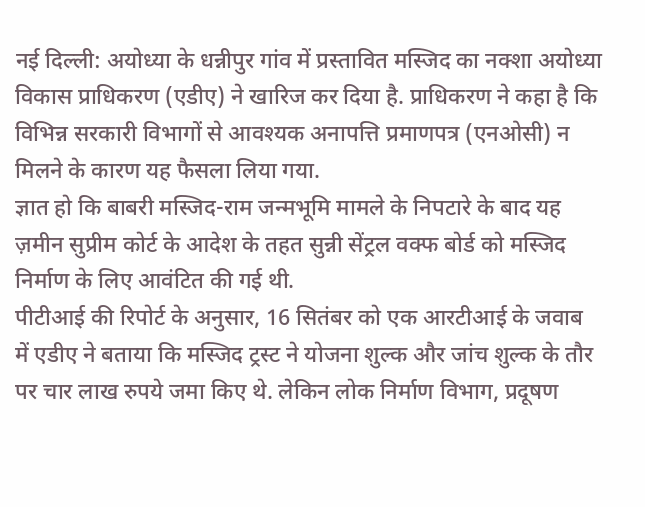नई दिल्ली: अयोध्या के धन्नीपुर गांव में प्रस्तावित मस्जिद का नक्शा अयोध्या विकास प्राधिकरण (एडीए) ने खारिज कर दिया है. प्राधिकरण ने कहा है कि विभिन्न सरकारी विभागों से आवश्यक अनापत्ति प्रमाणपत्र (एनओसी) न मिलने के कारण यह फैसला लिया गया.
ज्ञात हो कि बाबरी मस्जिद-राम जन्मभूमि मामले के निपटारे के बाद यह ज़मीन सुप्रीम कोर्ट के आदेश के तहत सुन्नी सेंट्रल वक्फ बोर्ड को मस्जिद निर्माण के लिए आवंटित की गई थी.
पीटीआई की रिपोर्ट के अनुसार, 16 सितंबर को एक आरटीआई के जवाब में एडीए ने बताया कि मस्जिद ट्रस्ट ने योजना शुल्क और जांच शुल्क के तौर पर चार लाख रुपये जमा किए थे. लेकिन लोक निर्माण विभाग, प्रदूषण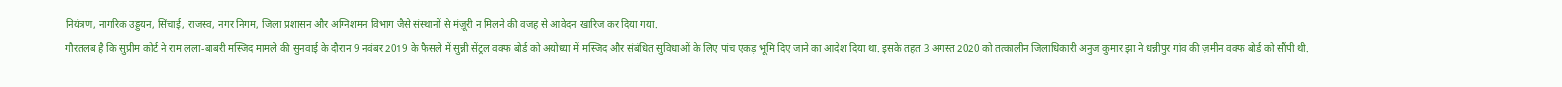नियंत्रण, नागरिक उड्डयन, सिंचाई, राजस्व, नगर निगम, जिला प्रशासन और अग्निशमन विभाग जैसे संस्थानों से मंज़ूरी न मिलने की वजह से आवेदन खारिज कर दिया गया.
गौरतलब है कि सुप्रीम कोर्ट ने राम लला-बाबरी मस्जिद मामले की सुनवाई के दौरान 9 नवंबर 2019 के फैसले में सुन्नी सेंट्रल वक्फ बोर्ड को अयोध्या में मस्जिद और संबंधित सुविधाओं के लिए पांच एकड़ भूमि दिए जाने का आदेश दिया था. इसके तहत 3 अगस्त 2020 को तत्कालीन जिलाधिकारी अनुज कुमार झा ने धन्नीपुर गांव की ज़मीन वक्फ बोर्ड को सौंपी थी.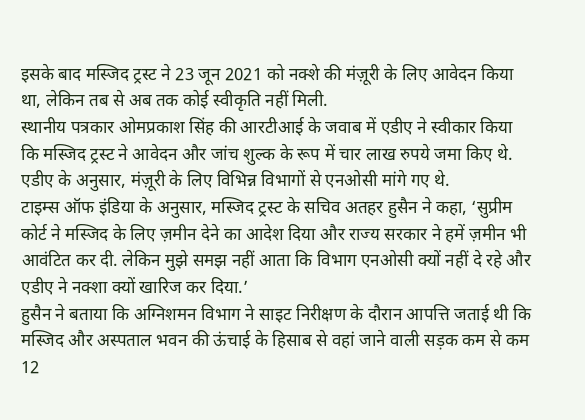इसके बाद मस्जिद ट्रस्ट ने 23 जून 2021 को नक्शे की मंज़ूरी के लिए आवेदन किया था, लेकिन तब से अब तक कोई स्वीकृति नहीं मिली.
स्थानीय पत्रकार ओमप्रकाश सिंह की आरटीआई के जवाब में एडीए ने स्वीकार किया कि मस्जिद ट्रस्ट ने आवेदन और जांच शुल्क के रूप में चार लाख रुपये जमा किए थे. एडीए के अनुसार, मंज़ूरी के लिए विभिन्न विभागों से एनओसी मांगे गए थे.
टाइम्स ऑफ इंडिया के अनुसार, मस्जिद ट्रस्ट के सचिव अतहर हुसैन ने कहा, ‘सुप्रीम कोर्ट ने मस्जिद के लिए ज़मीन देने का आदेश दिया और राज्य सरकार ने हमें ज़मीन भी आवंटित कर दी. लेकिन मुझे समझ नहीं आता कि विभाग एनओसी क्यों नहीं दे रहे और एडीए ने नक्शा क्यों खारिज कर दिया.’
हुसैन ने बताया कि अग्निशमन विभाग ने साइट निरीक्षण के दौरान आपत्ति जताई थी कि मस्जिद और अस्पताल भवन की ऊंचाई के हिसाब से वहां जाने वाली सड़क कम से कम 12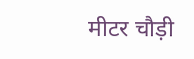मीटर चौड़ी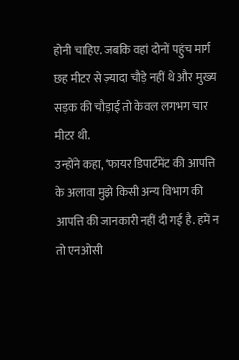होनी चाहिए. जबकि वहां दोनों पहुंच मार्ग छह मीटर से ज़्यादा चौड़े नहीं थे और मुख्य सड़क की चौड़ाई तो केवल लगभग चार मीटर थी.
उन्होंने कहा, ‘फायर डिपार्टमेंट की आपत्ति के अलावा मुझे किसी अन्य विभाग की आपत्ति की जानकारी नहीं दी गई है. हमें न तो एनओसी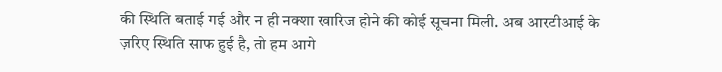की स्थिति बताई गई और न ही नक्शा खारिज होने की कोई सूचना मिली. अब आरटीआई के ज़रिए स्थिति साफ हुई है, तो हम आगे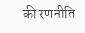की रणनीति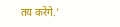तय करेंगे.’